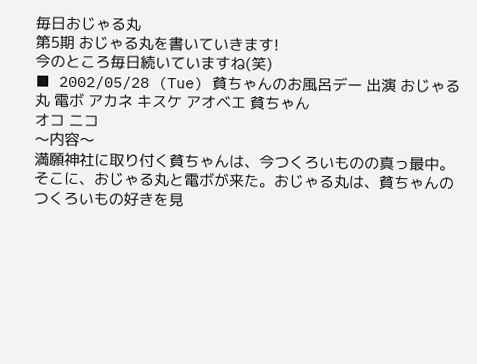毎日おじゃる丸
第5期 おじゃる丸を書いていきます!
今のところ毎日続いていますね(笑)
■ 2002/05/28 (Tue) 貧ちゃんのお風呂デー 出演 おじゃる丸 電ボ アカネ キスケ アオベエ 貧ちゃん
オコ ニコ
〜内容〜
満願神社に取り付く貧ちゃんは、今つくろいものの真っ最中。
そこに、おじゃる丸と電ボが来た。おじゃる丸は、貧ちゃんの
つくろいもの好きを見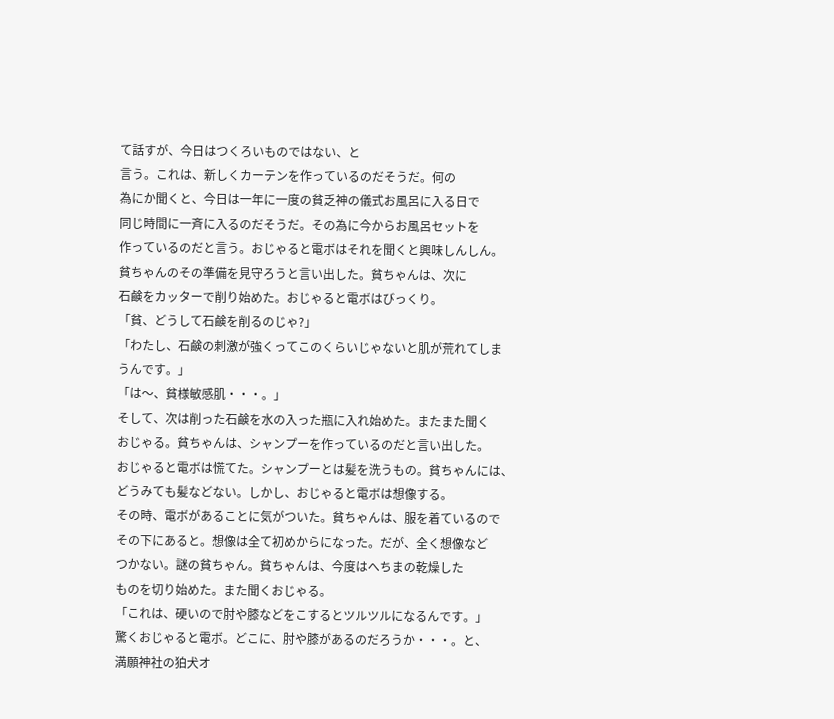て話すが、今日はつくろいものではない、と
言う。これは、新しくカーテンを作っているのだそうだ。何の
為にか聞くと、今日は一年に一度の貧乏神の儀式お風呂に入る日で
同じ時間に一斉に入るのだそうだ。その為に今からお風呂セットを
作っているのだと言う。おじゃると電ボはそれを聞くと興味しんしん。
貧ちゃんのその準備を見守ろうと言い出した。貧ちゃんは、次に
石鹸をカッターで削り始めた。おじゃると電ボはびっくり。
「貧、どうして石鹸を削るのじゃ?」
「わたし、石鹸の刺激が強くってこのくらいじゃないと肌が荒れてしま
うんです。」
「は〜、貧様敏感肌・・・。」
そして、次は削った石鹸を水の入った瓶に入れ始めた。またまた聞く
おじゃる。貧ちゃんは、シャンプーを作っているのだと言い出した。
おじゃると電ボは慌てた。シャンプーとは髪を洗うもの。貧ちゃんには、
どうみても髪などない。しかし、おじゃると電ボは想像する。
その時、電ボがあることに気がついた。貧ちゃんは、服を着ているので
その下にあると。想像は全て初めからになった。だが、全く想像など
つかない。謎の貧ちゃん。貧ちゃんは、今度はへちまの乾燥した
ものを切り始めた。また聞くおじゃる。
「これは、硬いので肘や膝などをこするとツルツルになるんです。」
驚くおじゃると電ボ。どこに、肘や膝があるのだろうか・・・。と、
満願神社の狛犬オ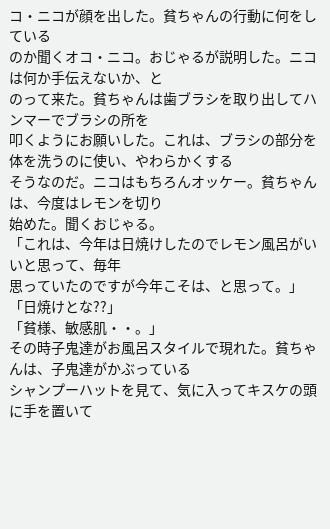コ・ニコが顔を出した。貧ちゃんの行動に何をしている
のか聞くオコ・ニコ。おじゃるが説明した。ニコは何か手伝えないか、と
のって来た。貧ちゃんは歯ブラシを取り出してハンマーでブラシの所を
叩くようにお願いした。これは、ブラシの部分を体を洗うのに使い、やわらかくする
そうなのだ。ニコはもちろんオッケー。貧ちゃんは、今度はレモンを切り
始めた。聞くおじゃる。
「これは、今年は日焼けしたのでレモン風呂がいいと思って、毎年
思っていたのですが今年こそは、と思って。」
「日焼けとな??」
「貧様、敏感肌・・。」
その時子鬼達がお風呂スタイルで現れた。貧ちゃんは、子鬼達がかぶっている
シャンプーハットを見て、気に入ってキスケの頭に手を置いて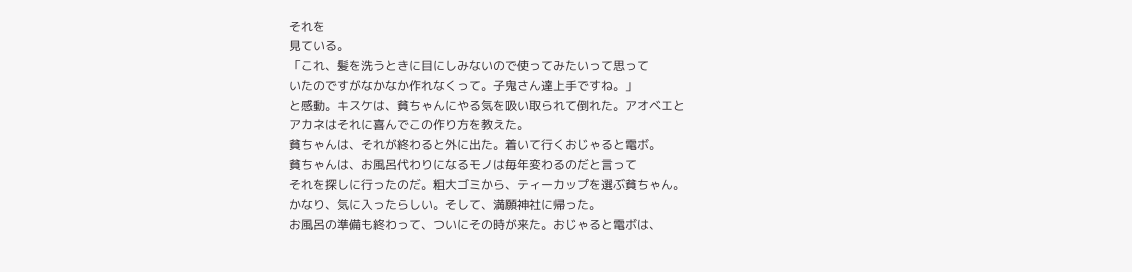それを
見ている。
「これ、髪を洗うときに目にしみないので使ってみたいって思って
いたのですがなかなか作れなくって。子鬼さん達上手ですね。」
と感動。キスケは、貧ちゃんにやる気を吸い取られて倒れた。アオベエと
アカネはそれに喜んでこの作り方を教えた。
貧ちゃんは、それが終わると外に出た。着いて行くおじゃると電ボ。
貧ちゃんは、お風呂代わりになるモノは毎年変わるのだと言って
それを探しに行ったのだ。粗大ゴミから、ティーカップを選ぶ貧ちゃん。
かなり、気に入ったらしい。そして、満願神社に帰った。
お風呂の準備も終わって、ついにその時が来た。おじゃると電ボは、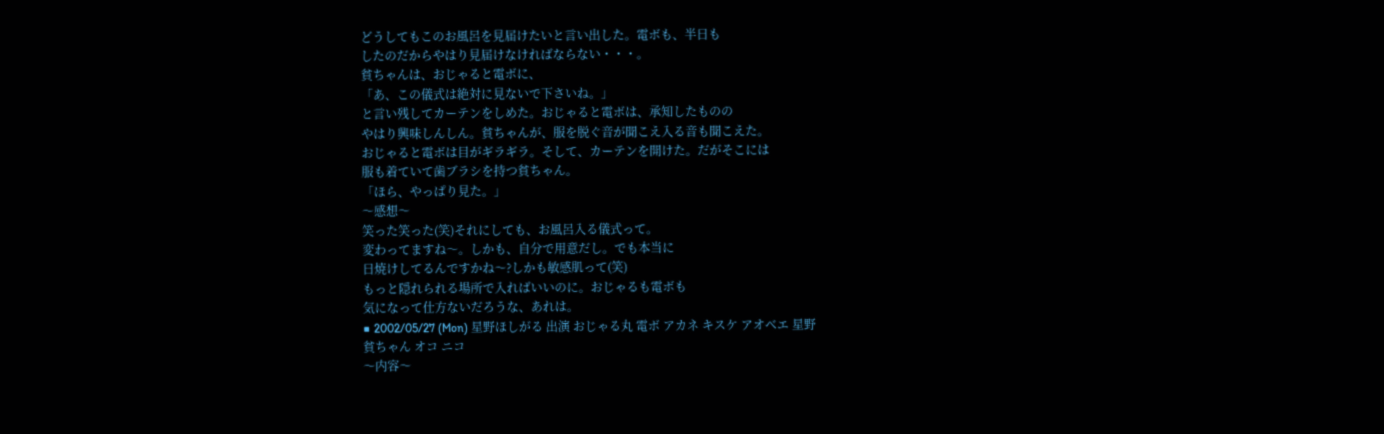どうしてもこのお風呂を見届けたいと言い出した。電ボも、半日も
したのだからやはり見届けなければならない・・・。
貧ちゃんは、おじゃると電ボに、
「あ、この儀式は絶対に見ないで下さいね。」
と言い残してカーテンをしめた。おじゃると電ボは、承知したものの
やはり興味しんしん。貧ちゃんが、服を脱ぐ音が聞こえ入る音も聞こえた。
おじゃると電ボは目がギラギラ。そして、カーテンを開けた。だがそこには
服も着ていて歯ブラシを持つ貧ちゃん。
「ほら、やっぱり見た。」
〜感想〜
笑った笑った(笑)それにしても、お風呂入る儀式って。
変わってますね〜。しかも、自分で用意だし。でも本当に
日焼けしてるんですかね〜?しかも敏感肌って(笑)
もっと隠れられる場所で入ればいいのに。おじゃるも電ボも
気になって仕方ないだろうな、あれは。
■ 2002/05/27 (Mon) 星野ほしがる 出演 おじゃる丸 電ボ アカネ キスケ アオベエ 星野
貧ちゃん オコ ニコ
〜内容〜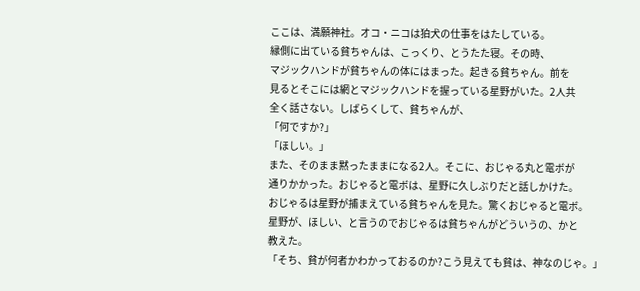ここは、満願神社。オコ・ニコは狛犬の仕事をはたしている。
縁側に出ている貧ちゃんは、こっくり、とうたた寝。その時、
マジックハンドが貧ちゃんの体にはまった。起きる貧ちゃん。前を
見るとそこには網とマジックハンドを握っている星野がいた。2人共
全く話さない。しばらくして、貧ちゃんが、
「何ですか?」
「ほしい。」
また、そのまま黙ったままになる2人。そこに、おじゃる丸と電ボが
通りかかった。おじゃると電ボは、星野に久しぶりだと話しかけた。
おじゃるは星野が捕まえている貧ちゃんを見た。驚くおじゃると電ボ。
星野が、ほしい、と言うのでおじゃるは貧ちゃんがどういうの、かと
教えた。
「そち、貧が何者かわかっておるのか?こう見えても貧は、神なのじゃ。」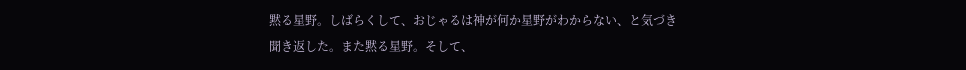黙る星野。しばらくして、おじゃるは神が何か星野がわからない、と気づき
聞き返した。また黙る星野。そして、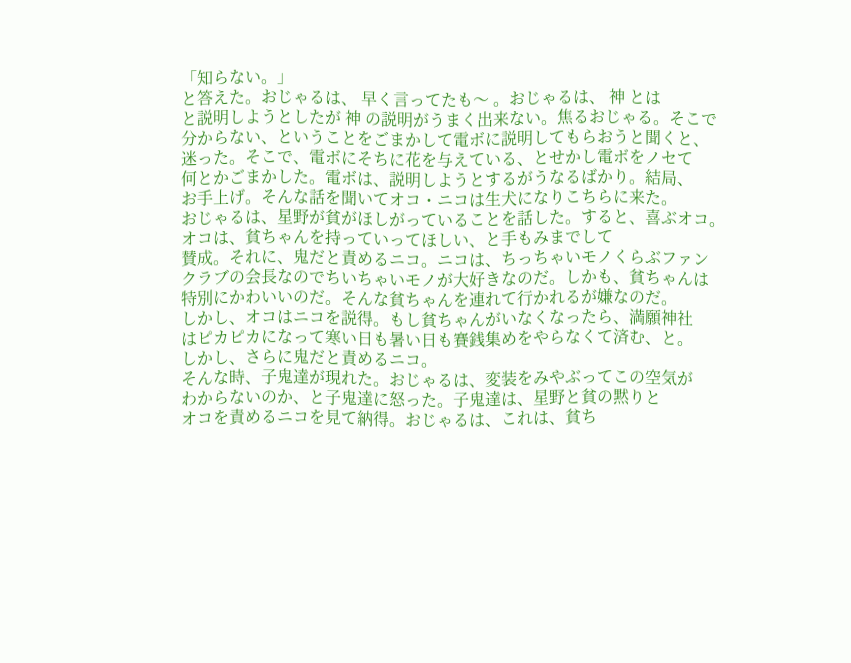「知らない。」
と答えた。おじゃるは、 早く言ってたも〜 。おじゃるは、 神 とは
と説明しようとしたが 神 の説明がうまく出来ない。焦るおじゃる。そこで
分からない、ということをごまかして電ボに説明してもらおうと聞くと、
迷った。そこで、電ボにそちに花を与えている、とせかし電ボをノセて
何とかごまかした。電ボは、説明しようとするがうなるばかり。結局、
お手上げ。そんな話を聞いてオコ・ニコは生犬になりこちらに来た。
おじゃるは、星野が貧がほしがっていることを話した。すると、喜ぶオコ。
オコは、貧ちゃんを持っていってほしい、と手もみまでして
賛成。それに、鬼だと責めるニコ。ニコは、ちっちゃいモノくらぶファン
クラブの会長なのでちいちゃいモノが大好きなのだ。しかも、貧ちゃんは
特別にかわいいのだ。そんな貧ちゃんを連れて行かれるが嫌なのだ。
しかし、オコはニコを説得。もし貧ちゃんがいなくなったら、満願神社
はピカピカになって寒い日も暑い日も賽銭集めをやらなくて済む、と。
しかし、さらに鬼だと責めるニコ。
そんな時、子鬼達が現れた。おじゃるは、変装をみやぶってこの空気が
わからないのか、と子鬼達に怒った。子鬼達は、星野と貧の黙りと
オコを責めるニコを見て納得。おじゃるは、これは、貧ち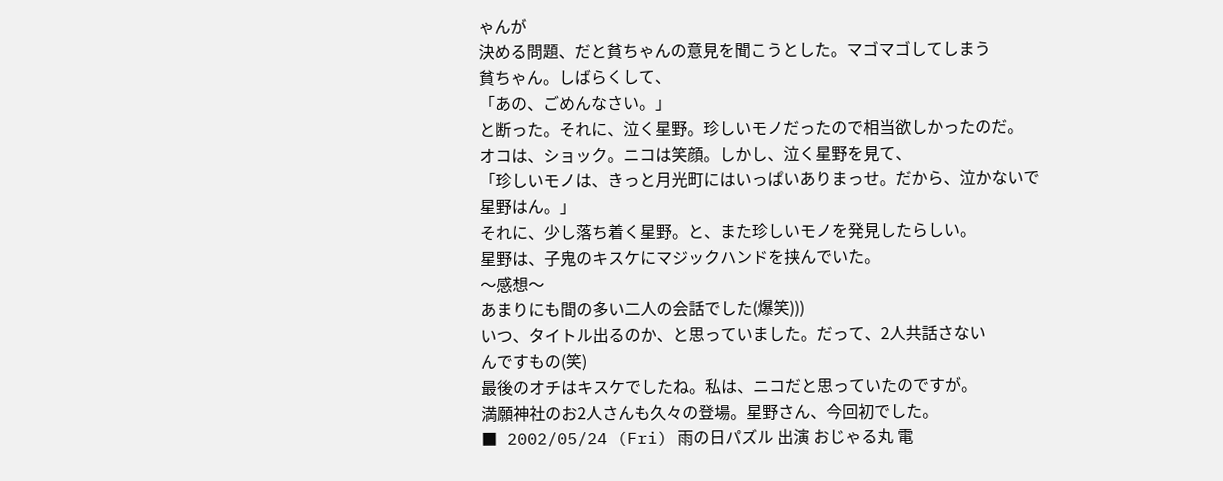ゃんが
決める問題、だと貧ちゃんの意見を聞こうとした。マゴマゴしてしまう
貧ちゃん。しばらくして、
「あの、ごめんなさい。」
と断った。それに、泣く星野。珍しいモノだったので相当欲しかったのだ。
オコは、ショック。ニコは笑顔。しかし、泣く星野を見て、
「珍しいモノは、きっと月光町にはいっぱいありまっせ。だから、泣かないで
星野はん。」
それに、少し落ち着く星野。と、また珍しいモノを発見したらしい。
星野は、子鬼のキスケにマジックハンドを挟んでいた。
〜感想〜
あまりにも間の多い二人の会話でした(爆笑)))
いつ、タイトル出るのか、と思っていました。だって、2人共話さない
んですもの(笑)
最後のオチはキスケでしたね。私は、ニコだと思っていたのですが。
満願神社のお2人さんも久々の登場。星野さん、今回初でした。
■ 2002/05/24 (Fri) 雨の日パズル 出演 おじゃる丸 電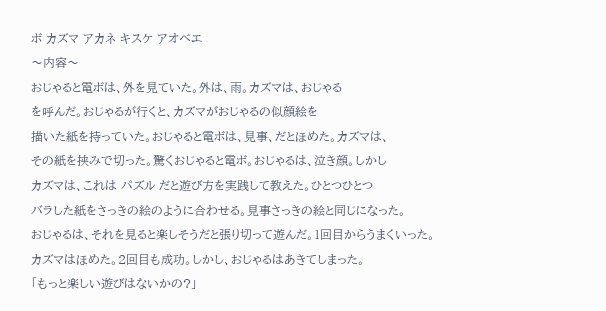ボ カズマ アカネ キスケ アオベエ
〜内容〜
おじゃると電ボは、外を見ていた。外は、雨。カズマは、おじゃる
を呼んだ。おじゃるが行くと、カズマがおじゃるの似顔絵を
描いた紙を持っていた。おじゃると電ボは、見事、だとほめた。カズマは、
その紙を挟みで切った。驚くおじゃると電ボ。おじゃるは、泣き顔。しかし
カズマは、これは パズル だと遊び方を実践して教えた。ひとつひとつ
バラした紙をさっきの絵のように合わせる。見事さっきの絵と同じになった。
おじゃるは、それを見ると楽しそうだと張り切って遊んだ。1回目からうまくいった。
カズマはほめた。2回目も成功。しかし、おじゃるはあきてしまった。
「もっと楽しい遊びはないかの?」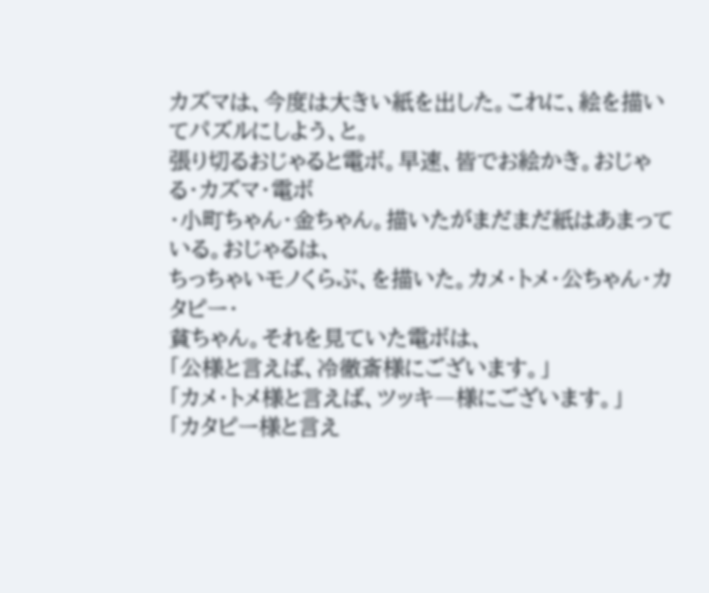カズマは、今度は大きい紙を出した。これに、絵を描いてパズルにしよう、と。
張り切るおじゃると電ボ。早速、皆でお絵かき。おじゃる・カズマ・電ボ
・小町ちゃん・金ちゃん。描いたがまだまだ紙はあまっている。おじゃるは、
ちっちゃいモノくらぶ、を描いた。カメ・トメ・公ちゃん・カタピー・
貧ちゃん。それを見ていた電ボは、
「公様と言えば、冷徹斎様にございます。」
「カメ・トメ様と言えば、ツッキ―様にございます。」
「カタピー様と言え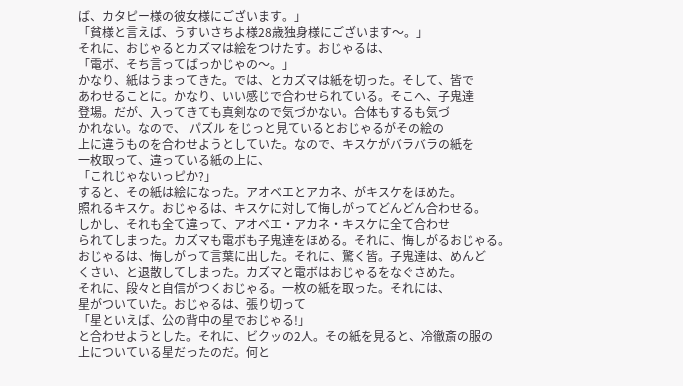ば、カタピー様の彼女様にございます。」
「貧様と言えば、うすいさちよ様28歳独身様にございます〜。」
それに、おじゃるとカズマは絵をつけたす。おじゃるは、
「電ボ、そち言ってばっかじゃの〜。」
かなり、紙はうまってきた。では、とカズマは紙を切った。そして、皆で
あわせることに。かなり、いい感じで合わせられている。そこへ、子鬼達
登場。だが、入ってきても真剣なので気づかない。合体もするも気づ
かれない。なので、 パズル をじっと見ているとおじゃるがその絵の
上に違うものを合わせようとしていた。なので、キスケがバラバラの紙を
一枚取って、違っている紙の上に、
「これじゃないっピか?」
すると、その紙は絵になった。アオベエとアカネ、がキスケをほめた。
照れるキスケ。おじゃるは、キスケに対して悔しがってどんどん合わせる。
しかし、それも全て違って、アオベエ・アカネ・キスケに全て合わせ
られてしまった。カズマも電ボも子鬼達をほめる。それに、悔しがるおじゃる。
おじゃるは、悔しがって言葉に出した。それに、驚く皆。子鬼達は、めんど
くさい、と退散してしまった。カズマと電ボはおじゃるをなぐさめた。
それに、段々と自信がつくおじゃる。一枚の紙を取った。それには、
星がついていた。おじゃるは、張り切って
「星といえば、公の背中の星でおじゃる!」
と合わせようとした。それに、ビクッの2人。その紙を見ると、冷徹斎の服の
上についている星だったのだ。何と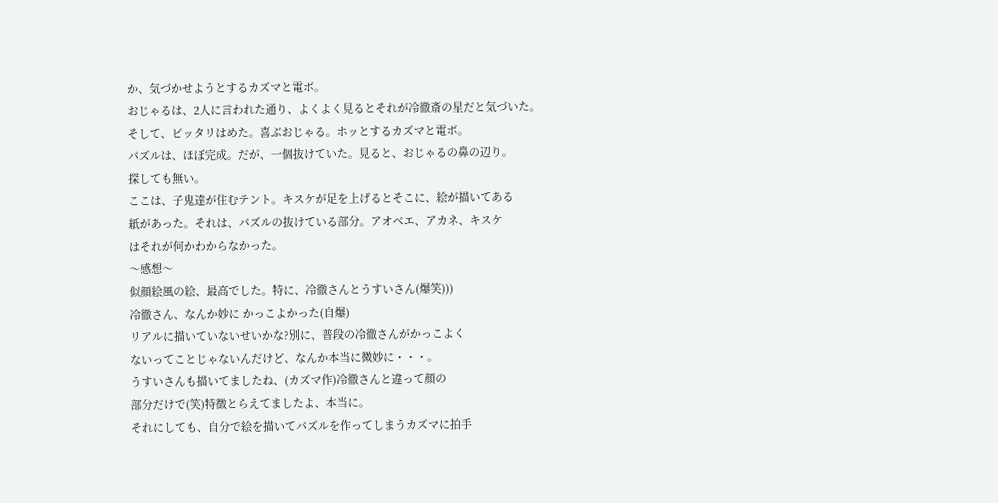か、気づかせようとするカズマと電ボ。
おじゃるは、2人に言われた通り、よくよく見るとそれが冷徹斎の星だと気づいた。
そして、ピッタリはめた。喜ぶおじゃる。ホッとするカズマと電ボ。
パズルは、ほぼ完成。だが、一個抜けていた。見ると、おじゃるの鼻の辺り。
探しても無い。
ここは、子鬼達が住むテント。キスケが足を上げるとそこに、絵が描いてある
紙があった。それは、パズルの抜けている部分。アオベエ、アカネ、キスケ
はそれが何かわからなかった。
〜感想〜
似顔絵風の絵、最高でした。特に、冷徹さんとうすいさん(爆笑)))
冷徹さん、なんか妙に かっこよかった(自爆)
リアルに描いていないせいかな?別に、普段の冷徹さんがかっこよく
ないってことじゃないんだけど、なんか本当に微妙に・・・。
うすいさんも描いてましたね、(カズマ作)冷徹さんと違って顔の
部分だけで(笑)特徴とらえてましたよ、本当に。
それにしても、自分で絵を描いてパズルを作ってしまうカズマに拍手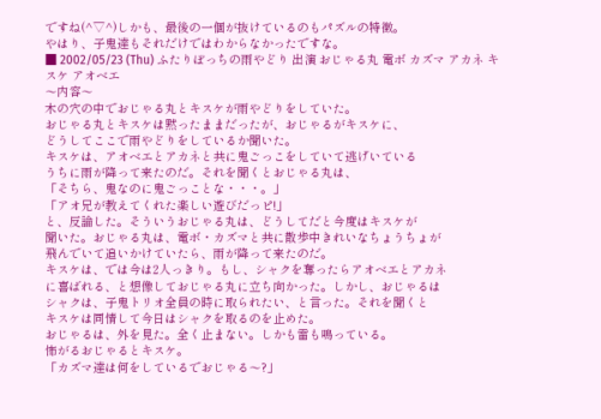ですね(^▽^)しかも、最後の一個が抜けているのもパズルの特徴。
やはり、子鬼達もそれだけではわからなかったですな。
■ 2002/05/23 (Thu) ふたりぼっちの雨やどり 出演 おじゃる丸 電ボ カズマ アカネ キスケ アオベエ
〜内容〜
木の穴の中でおじゃる丸とキスケが雨やどりをしていた。
おじゃる丸とキスケは黙ったままだったが、おじゃるがキスケに、
どうしてここで雨やどりをしているか聞いた。
キスケは、アオベエとアカネと共に鬼ごっこをしていて逃げいている
うちに雨が降って来たのだ。それを聞くとおじゃる丸は、
「そちら、鬼なのに鬼ごっことな・・・。」
「アオ兄が教えてくれた楽しい遊びだっピ!」
と、反論した。そういうおじゃる丸は、どうしてだと今度はキスケが
聞いた。おじゃる丸は、電ボ・カズマと共に散歩中きれいなちょうちょが
飛んでいて追いかけていたら、雨が降って来たのだ。
キスケは、では今は2人っきり。もし、シャクを奪ったらアオベエとアカネ
に喜ばれる、と想像しておじゃる丸に立ち向かった。しかし、おじゃるは
シャクは、子鬼トリオ全員の時に取られたい、と言った。それを聞くと
キスケは同情して今日はシャクを取るのを止めた。
おじゃるは、外を見た。全く止まない。しかも雷も鳴っている。
怖がるおじゃるとキスケ。
「カズマ達は何をしているでおじゃる〜?」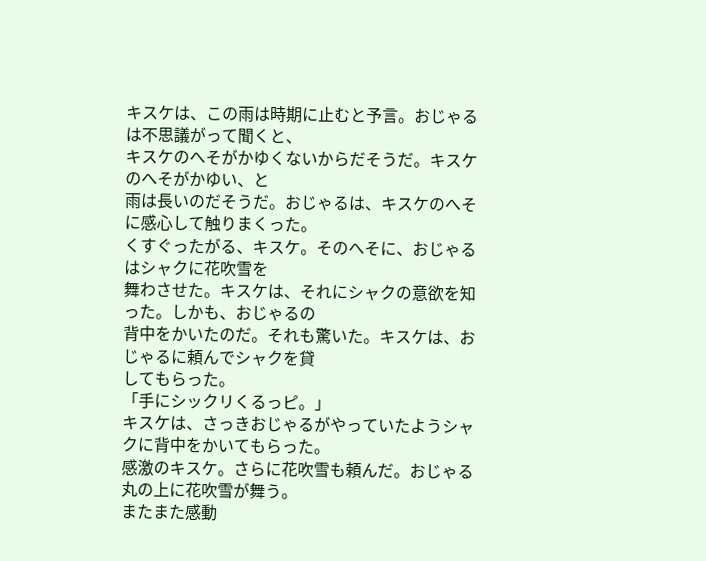キスケは、この雨は時期に止むと予言。おじゃるは不思議がって聞くと、
キスケのへそがかゆくないからだそうだ。キスケのへそがかゆい、と
雨は長いのだそうだ。おじゃるは、キスケのへそに感心して触りまくった。
くすぐったがる、キスケ。そのへそに、おじゃるはシャクに花吹雪を
舞わさせた。キスケは、それにシャクの意欲を知った。しかも、おじゃるの
背中をかいたのだ。それも驚いた。キスケは、おじゃるに頼んでシャクを貸
してもらった。
「手にシックリくるっピ。」
キスケは、さっきおじゃるがやっていたようシャクに背中をかいてもらった。
感激のキスケ。さらに花吹雪も頼んだ。おじゃる丸の上に花吹雪が舞う。
またまた感動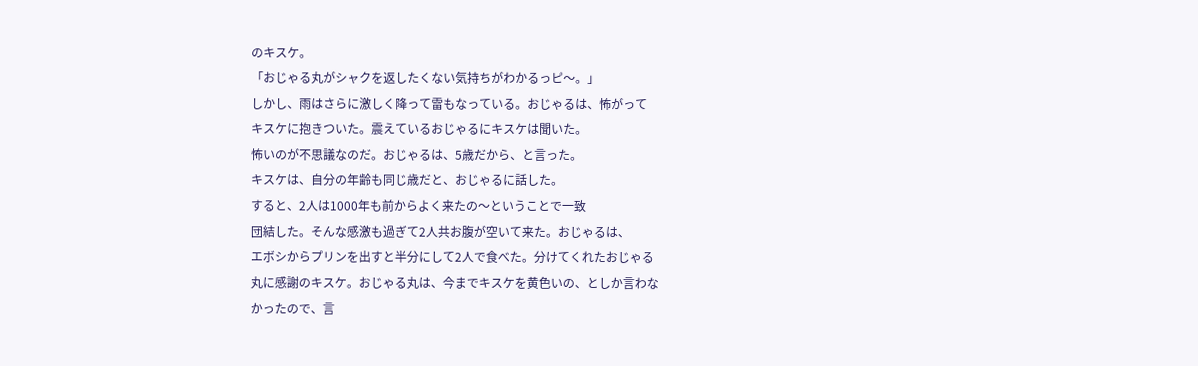のキスケ。
「おじゃる丸がシャクを返したくない気持ちがわかるっピ〜。」
しかし、雨はさらに激しく降って雷もなっている。おじゃるは、怖がって
キスケに抱きついた。震えているおじゃるにキスケは聞いた。
怖いのが不思議なのだ。おじゃるは、5歳だから、と言った。
キスケは、自分の年齢も同じ歳だと、おじゃるに話した。
すると、2人は1000年も前からよく来たの〜ということで一致
団結した。そんな感激も過ぎて2人共お腹が空いて来た。おじゃるは、
エボシからプリンを出すと半分にして2人で食べた。分けてくれたおじゃる
丸に感謝のキスケ。おじゃる丸は、今までキスケを黄色いの、としか言わな
かったので、言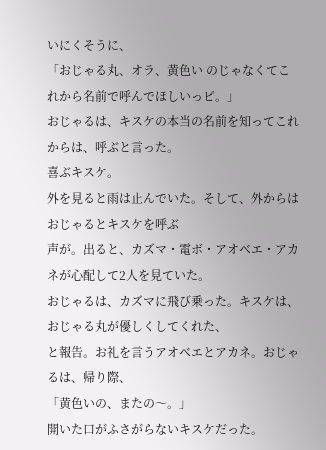いにくそうに、
「おじゃる丸、オラ、黄色い のじゃなくてこれから名前で呼んでほしいっピ。」
おじゃるは、キスケの本当の名前を知ってこれからは、呼ぶと言った。
喜ぶキスケ。
外を見ると雨は止んでいた。そして、外からはおじゃるとキスケを呼ぶ
声が。出ると、カズマ・電ボ・アオベエ・アカネが心配して2人を見ていた。
おじゃるは、カズマに飛び乗った。キスケは、おじゃる丸が優しくしてくれた、
と報告。お礼を言うアオベエとアカネ。おじゃるは、帰り際、
「黄色いの、またの〜。」
開いた口がふさがらないキスケだった。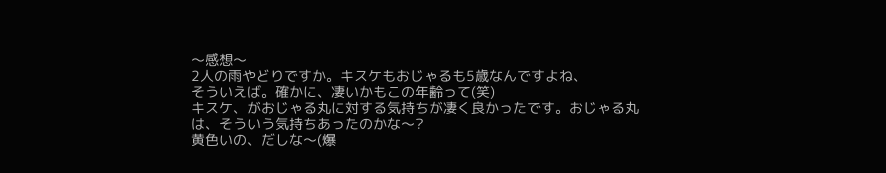〜感想〜
2人の雨やどりですか。キスケもおじゃるも5歳なんですよね、
そういえば。確かに、凄いかもこの年齢って(笑)
キスケ、がおじゃる丸に対する気持ちが凄く良かったです。おじゃる丸
は、そういう気持ちあったのかな〜?
黄色いの、だしな〜(爆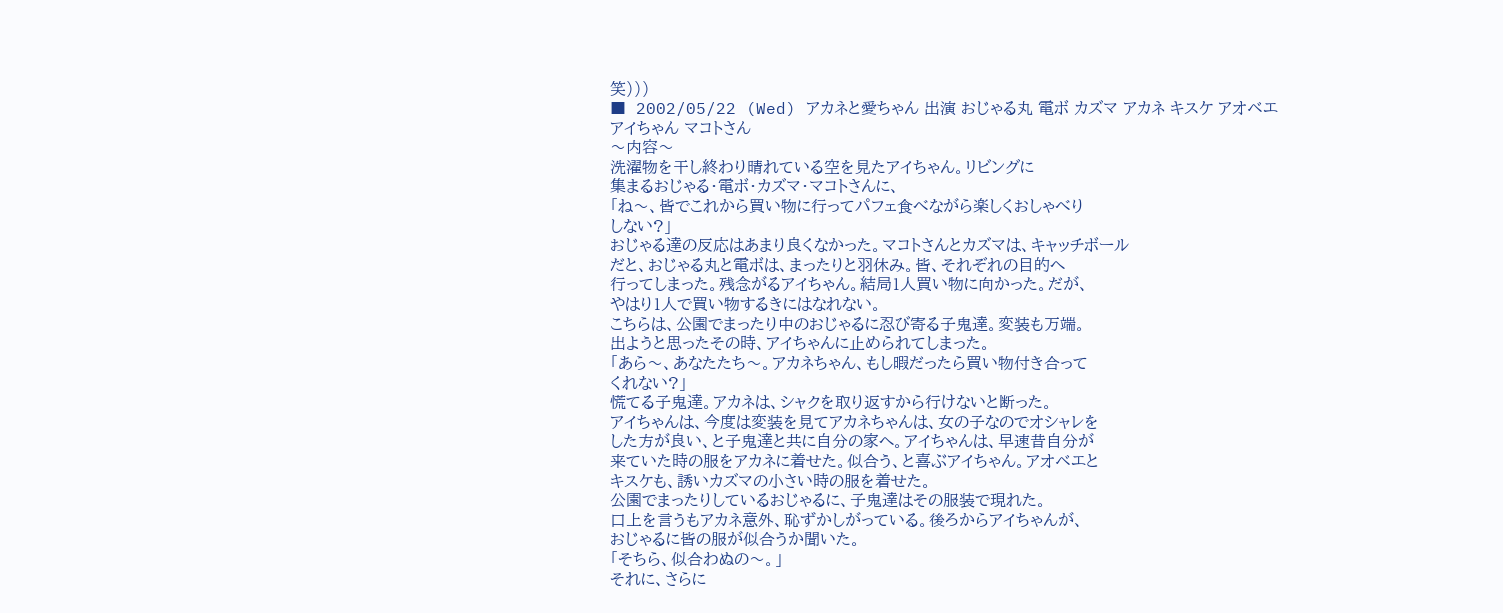笑)))
■ 2002/05/22 (Wed) アカネと愛ちゃん 出演 おじゃる丸 電ボ カズマ アカネ キスケ アオベエ
アイちゃん マコトさん
〜内容〜
洗濯物を干し終わり晴れている空を見たアイちゃん。リビングに
集まるおじゃる・電ボ・カズマ・マコトさんに、
「ね〜、皆でこれから買い物に行ってパフェ食べながら楽しくおしゃべり
しない?」
おじゃる達の反応はあまり良くなかった。マコトさんとカズマは、キャッチボール
だと、おじゃる丸と電ボは、まったりと羽休み。皆、それぞれの目的へ
行ってしまった。残念がるアイちゃん。結局1人買い物に向かった。だが、
やはり1人で買い物するきにはなれない。
こちらは、公園でまったり中のおじゃるに忍び寄る子鬼達。変装も万端。
出ようと思ったその時、アイちゃんに止められてしまった。
「あら〜、あなたたち〜。アカネちゃん、もし暇だったら買い物付き合って
くれない?」
慌てる子鬼達。アカネは、シャクを取り返すから行けないと断った。
アイちゃんは、今度は変装を見てアカネちゃんは、女の子なのでオシャレを
した方が良い、と子鬼達と共に自分の家へ。アイちゃんは、早速昔自分が
来ていた時の服をアカネに着せた。似合う、と喜ぶアイちゃん。アオベエと
キスケも、誘いカズマの小さい時の服を着せた。
公園でまったりしているおじゃるに、子鬼達はその服装で現れた。
口上を言うもアカネ意外、恥ずかしがっている。後ろからアイちゃんが、
おじゃるに皆の服が似合うか聞いた。
「そちら、似合わぬの〜。」
それに、さらに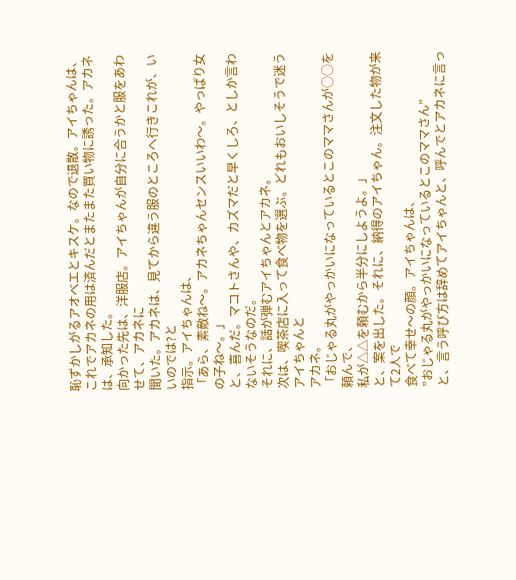恥ずかしがるアオベエとキスケ。なので退散。アイちゃんは、
これでアカネの用は済んだとまたまた買い物に誘った。アカネは、承知した。
向かった先は、洋服店。アイちゃんが自分に合うかと服をあわせて、アカネに
聞いた。アカネは、見てから違う服のところへ行きこれが、いいのでは?と
指示。アイちゃんは、
「あら、素敵ね〜。アカネちゃんセンスいいわ〜。やっぱり女の子ね〜。」
と、喜んだ。マコトさんや、カズマだと早くしろ、としか言わないそうなのだ。
それに、話が弾むアイちゃんとアカネ。
次は、喫茶店に入って食べ物を選ぶ。どれもおいしそうで迷うアイちゃんと
アカネ。
「おじゃる丸がやっかいになっているとこのママさんが○○を頼んで、
私が△△を頼むから半分にしようよ。」
と、案を出した。それに、納得のアイちゃん。注文した物が来て2人で
食べて幸せ〜の顔。アイちゃんは、
”おじゃる丸がやっかいになっているとこのママさん”
と、言う呼び方は辞めてアイちゃんと、呼んでとアカネに言っ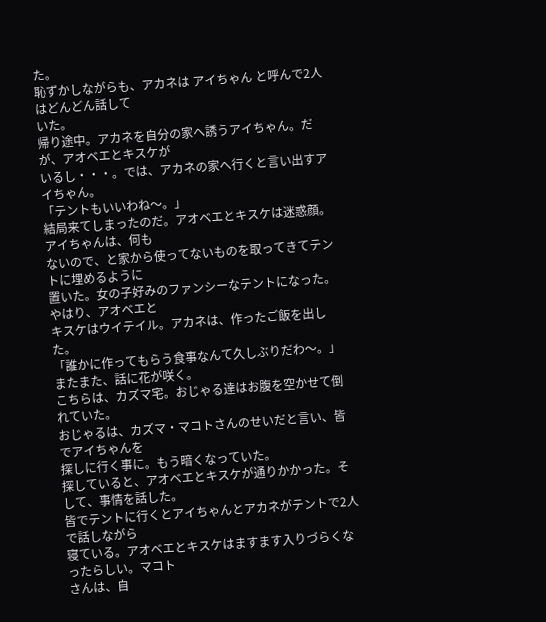た。
恥ずかしながらも、アカネは アイちゃん と呼んで2人はどんどん話して
いた。
帰り途中。アカネを自分の家へ誘うアイちゃん。だが、アオベエとキスケが
いるし・・・。では、アカネの家へ行くと言い出すアイちゃん。
「テントもいいわね〜。」
結局来てしまったのだ。アオベエとキスケは迷惑顔。アイちゃんは、何も
ないので、と家から使ってないものを取ってきてテントに埋めるように
置いた。女の子好みのファンシーなテントになった。やはり、アオベエと
キスケはウイテイル。アカネは、作ったご飯を出した。
「誰かに作ってもらう食事なんて久しぶりだわ〜。」
またまた、話に花が咲く。
こちらは、カズマ宅。おじゃる達はお腹を空かせて倒れていた。
おじゃるは、カズマ・マコトさんのせいだと言い、皆でアイちゃんを
探しに行く事に。もう暗くなっていた。
探していると、アオベエとキスケが通りかかった。そして、事情を話した。
皆でテントに行くとアイちゃんとアカネがテントで2人で話しながら
寝ている。アオベエとキスケはますます入りづらくなったらしい。マコト
さんは、自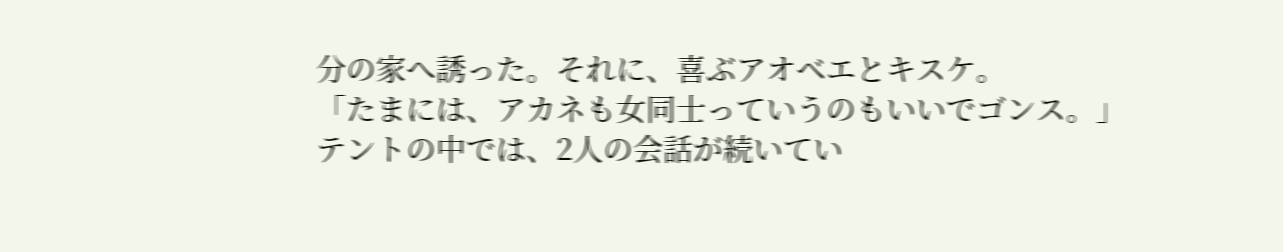分の家へ誘った。それに、喜ぶアオベエとキスケ。
「たまには、アカネも女同士っていうのもいいでゴンス。」
テントの中では、2人の会話が続いてい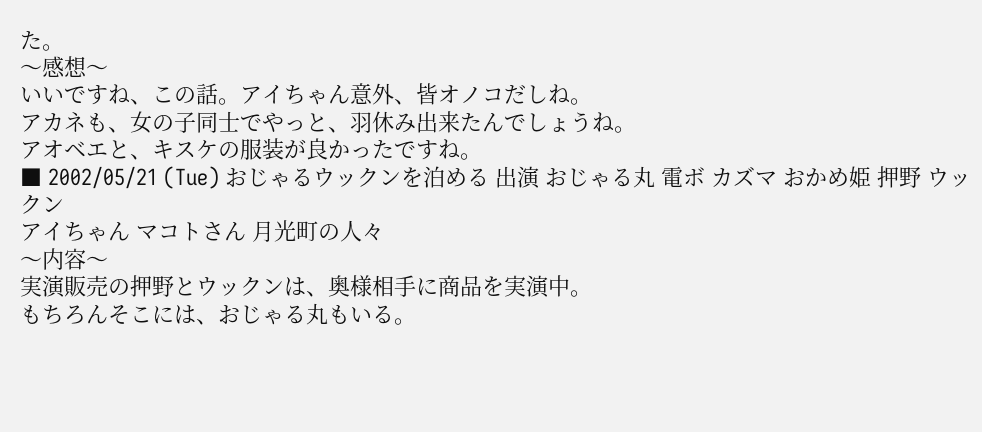た。
〜感想〜
いいですね、この話。アイちゃん意外、皆オノコだしね。
アカネも、女の子同士でやっと、羽休み出来たんでしょうね。
アオベエと、キスケの服装が良かったですね。
■ 2002/05/21 (Tue) おじゃるウックンを泊める 出演 おじゃる丸 電ボ カズマ おかめ姫 押野 ウックン
アイちゃん マコトさん 月光町の人々
〜内容〜
実演販売の押野とウックンは、奥様相手に商品を実演中。
もちろんそこには、おじゃる丸もいる。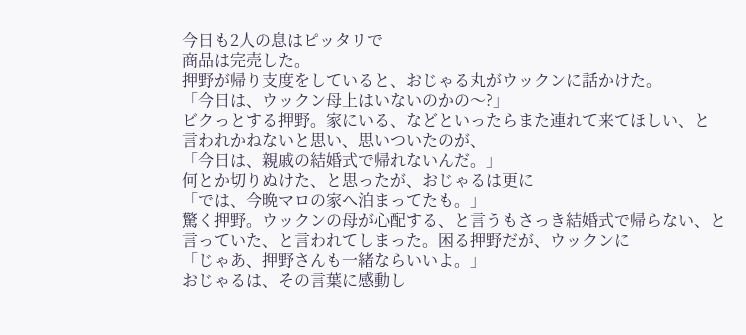今日も2人の息はピッタリで
商品は完売した。
押野が帰り支度をしていると、おじゃる丸がウックンに話かけた。
「今日は、ウックン母上はいないのかの〜?」
ビクっとする押野。家にいる、などといったらまた連れて来てほしい、と
言われかねないと思い、思いついたのが、
「今日は、親戚の結婚式で帰れないんだ。」
何とか切りぬけた、と思ったが、おじゃるは更に
「では、今晩マロの家へ泊まってたも。」
驚く押野。ウックンの母が心配する、と言うもさっき結婚式で帰らない、と
言っていた、と言われてしまった。困る押野だが、ウックンに
「じゃあ、押野さんも一緒ならいいよ。」
おじゃるは、その言葉に感動し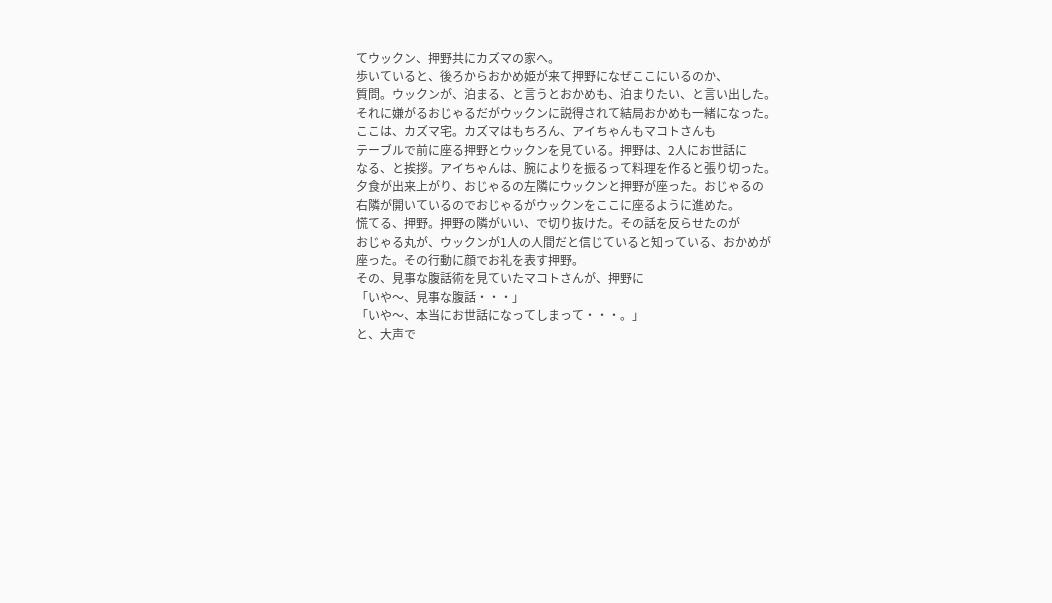てウックン、押野共にカズマの家へ。
歩いていると、後ろからおかめ姫が来て押野になぜここにいるのか、
質問。ウックンが、泊まる、と言うとおかめも、泊まりたい、と言い出した。
それに嫌がるおじゃるだがウックンに説得されて結局おかめも一緒になった。
ここは、カズマ宅。カズマはもちろん、アイちゃんもマコトさんも
テーブルで前に座る押野とウックンを見ている。押野は、2人にお世話に
なる、と挨拶。アイちゃんは、腕によりを振るって料理を作ると張り切った。
夕食が出来上がり、おじゃるの左隣にウックンと押野が座った。おじゃるの
右隣が開いているのでおじゃるがウックンをここに座るように進めた。
慌てる、押野。押野の隣がいい、で切り抜けた。その話を反らせたのが
おじゃる丸が、ウックンが1人の人間だと信じていると知っている、おかめが
座った。その行動に顔でお礼を表す押野。
その、見事な腹話術を見ていたマコトさんが、押野に
「いや〜、見事な腹話・・・」
「いや〜、本当にお世話になってしまって・・・。」
と、大声で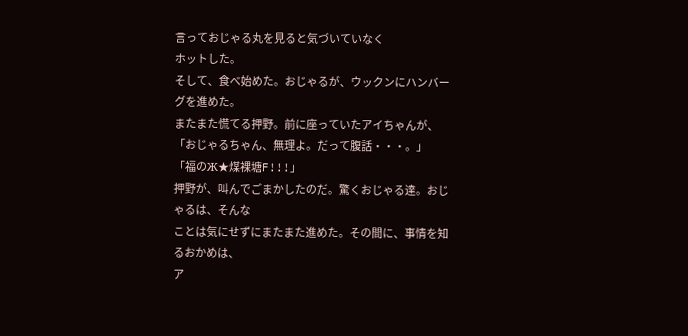言っておじゃる丸を見ると気づいていなく
ホットした。
そして、食べ始めた。おじゃるが、ウックンにハンバーグを進めた。
またまた慌てる押野。前に座っていたアイちゃんが、
「おじゃるちゃん、無理よ。だって腹話・・・。」
「福のЖ★煤裸塘F!!!」
押野が、叫んでごまかしたのだ。驚くおじゃる達。おじゃるは、そんな
ことは気にせずにまたまた進めた。その間に、事情を知るおかめは、
ア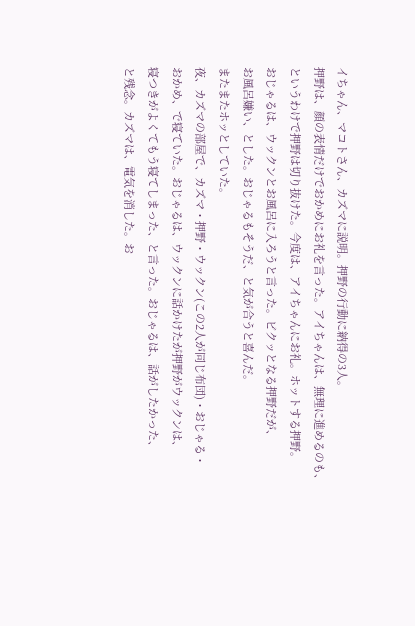イちゃん、マコトさん、カズマに説明。押野の行動に納得の3人。
押野は、顔の表情だけでおかめにお礼を言った。アイちゃんは、無理に進めるのも、
というわけで押野は切り抜けた。今度は、アイちゃんにお礼。ホットする押野。
おじゃるは、ウックンとお風呂に入ろうと言った。ビクッとなる押野だが、
お風呂嫌い、とした。おじゃるもそうだ、と気が合うと喜んだ。
またまたホッとしていた。
夜、カズマの部屋で、カズマ・押野・ウックン(この2人が同じ布団)・おじゃる・
おかめ、で寝ていた。おじゃるは、ウックンに話かけたが押野がウックンは、
寝つきがよくてもう寝てしまった、と言った。おじゃるは、話がしたかった、
と残念。カズマは、電気を消した。お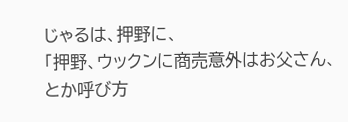じゃるは、押野に、
「押野、ウックンに商売意外はお父さん、とか呼び方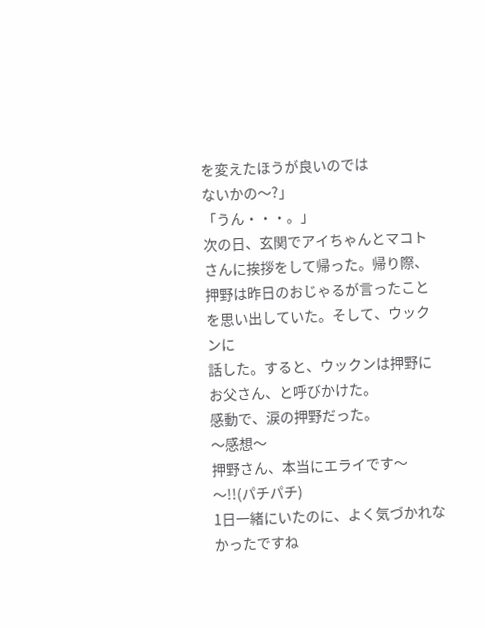を変えたほうが良いのでは
ないかの〜?」
「うん・・・。」
次の日、玄関でアイちゃんとマコトさんに挨拶をして帰った。帰り際、
押野は昨日のおじゃるが言ったことを思い出していた。そして、ウックンに
話した。すると、ウックンは押野にお父さん、と呼びかけた。
感動で、涙の押野だった。
〜感想〜
押野さん、本当にエライです〜〜!!(パチパチ)
1日一緒にいたのに、よく気づかれなかったですね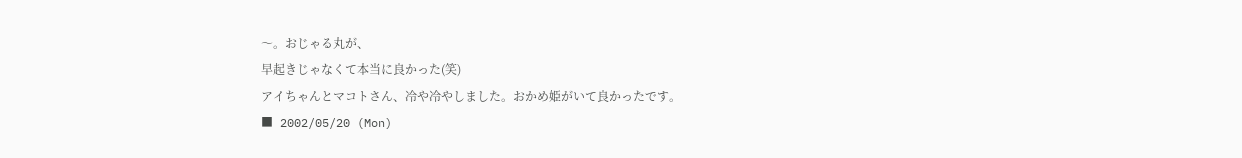〜。おじゃる丸が、
早起きじゃなくて本当に良かった(笑)
アイちゃんとマコトさん、冷や冷やしました。おかめ姫がいて良かったです。
■ 2002/05/20 (Mon)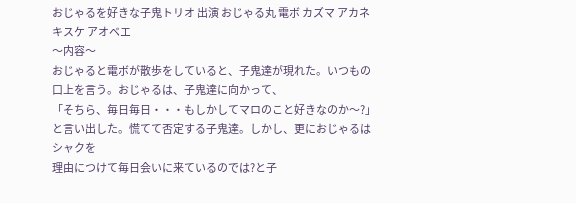おじゃるを好きな子鬼トリオ 出演 おじゃる丸 電ボ カズマ アカネ キスケ アオベエ
〜内容〜
おじゃると電ボが散歩をしていると、子鬼達が現れた。いつもの
口上を言う。おじゃるは、子鬼達に向かって、
「そちら、毎日毎日・・・もしかしてマロのこと好きなのか〜?」
と言い出した。慌てて否定する子鬼達。しかし、更におじゃるはシャクを
理由につけて毎日会いに来ているのでは?と子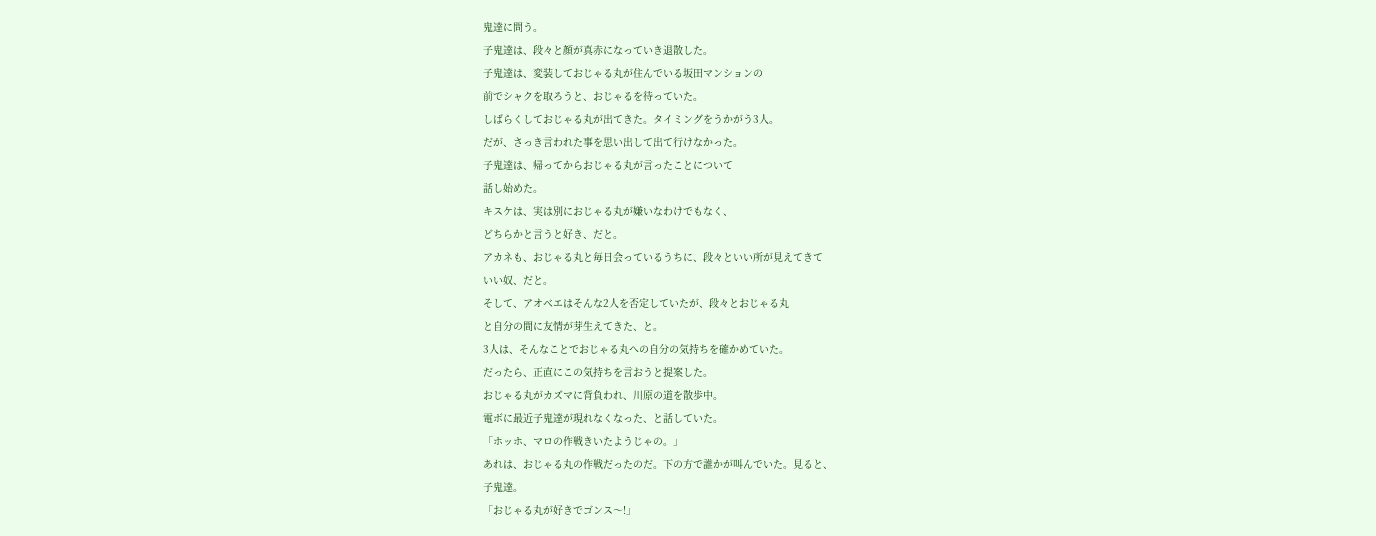鬼達に問う。
子鬼達は、段々と顔が真赤になっていき退散した。
子鬼達は、変装しておじゃる丸が住んでいる坂田マンションの
前でシャクを取ろうと、おじゃるを待っていた。
しばらくしておじゃる丸が出てきた。タイミングをうかがう3人。
だが、さっき言われた事を思い出して出て行けなかった。
子鬼達は、帰ってからおじゃる丸が言ったことについて
話し始めた。
キスケは、実は別におじゃる丸が嫌いなわけでもなく、
どちらかと言うと好き、だと。
アカネも、おじゃる丸と毎日会っているうちに、段々といい所が見えてきて
いい奴、だと。
そして、アオベエはそんな2人を否定していたが、段々とおじゃる丸
と自分の間に友情が芽生えてきた、と。
3人は、そんなことでおじゃる丸への自分の気持ちを確かめていた。
だったら、正直にこの気持ちを言おうと提案した。
おじゃる丸がカズマに背負われ、川原の道を散歩中。
電ボに最近子鬼達が現れなくなった、と話していた。
「ホッホ、マロの作戦きいたようじゃの。」
あれは、おじゃる丸の作戦だったのだ。下の方で誰かが叫んでいた。見ると、
子鬼達。
「おじゃる丸が好きでゴンス〜!」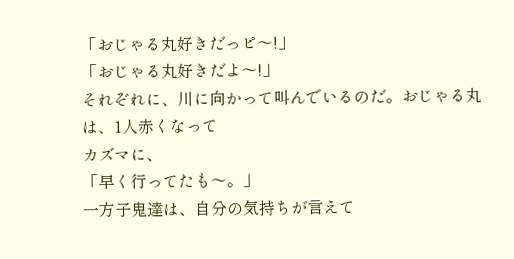「おじゃる丸好きだっピ〜!」
「おじゃる丸好きだよ〜!」
それぞれに、川に向かって叫んでいるのだ。おじゃる丸は、1人赤くなって
カズマに、
「早く行ってたも〜。」
一方子鬼達は、自分の気持ちが言えて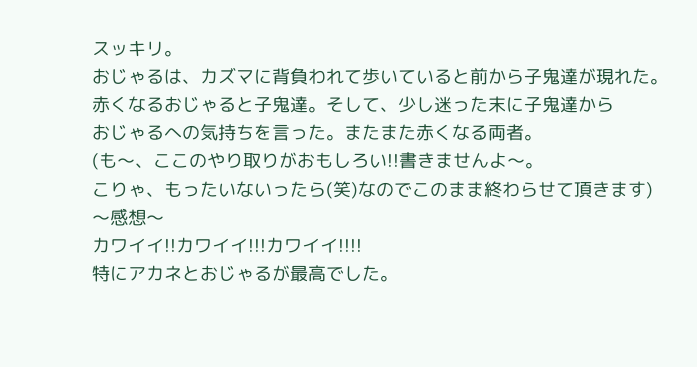スッキリ。
おじゃるは、カズマに背負われて歩いていると前から子鬼達が現れた。
赤くなるおじゃると子鬼達。そして、少し迷った末に子鬼達から
おじゃるへの気持ちを言った。またまた赤くなる両者。
(も〜、ここのやり取りがおもしろい!!書きませんよ〜。
こりゃ、もったいないったら(笑)なのでこのまま終わらせて頂きます)
〜感想〜
カワイイ!!カワイイ!!!カワイイ!!!!
特にアカネとおじゃるが最高でした。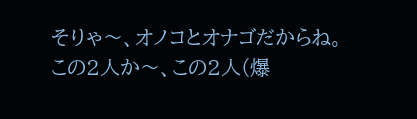そりゃ〜、オノコとオナゴだからね。
この2人か〜、この2人(爆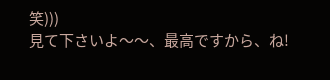笑)))
見て下さいよ〜〜、最高ですから、ね!